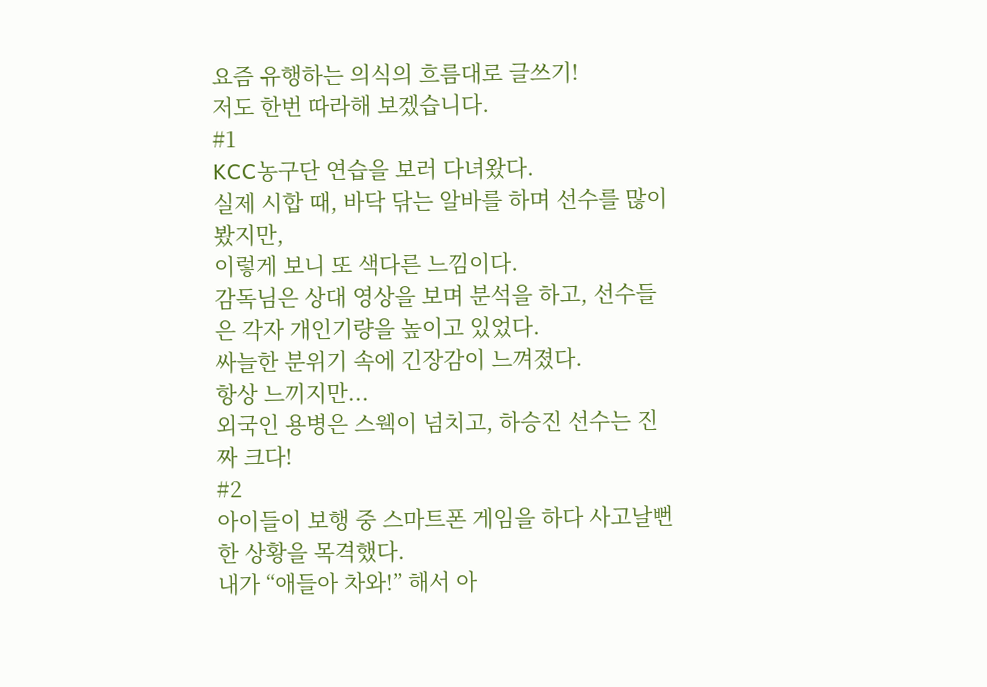요즘 유행하는 의식의 흐름대로 글쓰기!
저도 한번 따라해 보겠습니다.
#1
KCC농구단 연습을 보러 다녀왔다.
실제 시합 때, 바닥 닦는 알바를 하며 선수를 많이 봤지만,
이렇게 보니 또 색다른 느낌이다.
감독님은 상대 영상을 보며 분석을 하고, 선수들은 각자 개인기량을 높이고 있었다.
싸늘한 분위기 속에 긴장감이 느껴졌다.
항상 느끼지만...
외국인 용병은 스웩이 넘치고, 하승진 선수는 진짜 크다!
#2
아이들이 보행 중 스마트폰 게임을 하다 사고날뻔한 상황을 목격했다.
내가 “애들아 차와!” 해서 아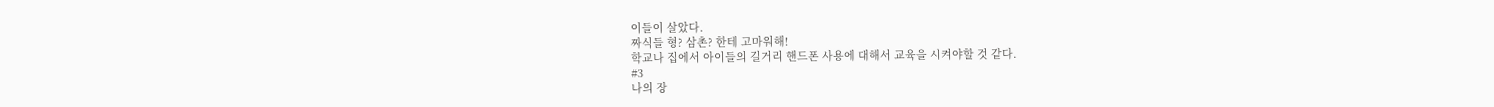이들이 살았다.
짜식들 형? 삼촌? 한테 고마워해!
학교나 집에서 아이들의 길거리 핸드폰 사용에 대해서 교육을 시켜야할 것 같다.
#3
나의 장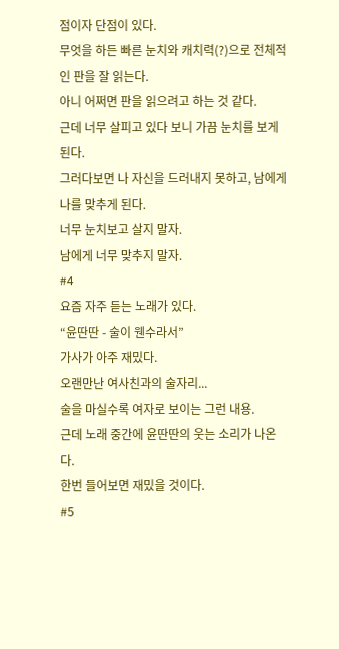점이자 단점이 있다.
무엇을 하든 빠른 눈치와 캐치력(?)으로 전체적인 판을 잘 읽는다.
아니 어쩌면 판을 읽으려고 하는 것 같다.
근데 너무 살피고 있다 보니 가끔 눈치를 보게 된다.
그러다보면 나 자신을 드러내지 못하고, 남에게 나를 맞추게 된다.
너무 눈치보고 살지 말자.
남에게 너무 맞추지 말자.
#4
요즘 자주 듣는 노래가 있다.
“윤딴딴 - 술이 웬수라서”
가사가 아주 재밌다.
오랜만난 여사친과의 술자리...
술을 마실수록 여자로 보이는 그런 내용.
근데 노래 중간에 윤딴딴의 웃는 소리가 나온다.
한번 들어보면 재밌을 것이다.
#5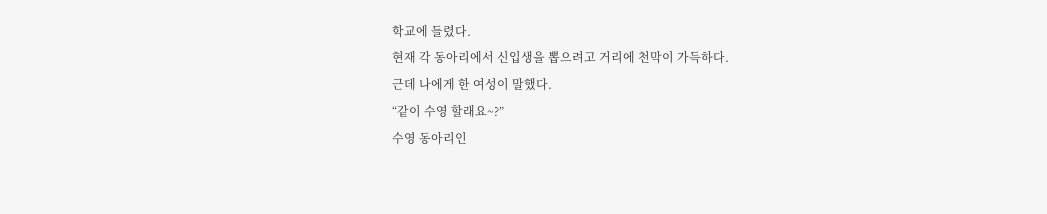학교에 들렸다.
현재 각 동아리에서 신입생을 뽑으려고 거리에 천막이 가득하다.
근데 나에게 한 여성이 말했다.
“같이 수영 할래요~?”
수영 동아리인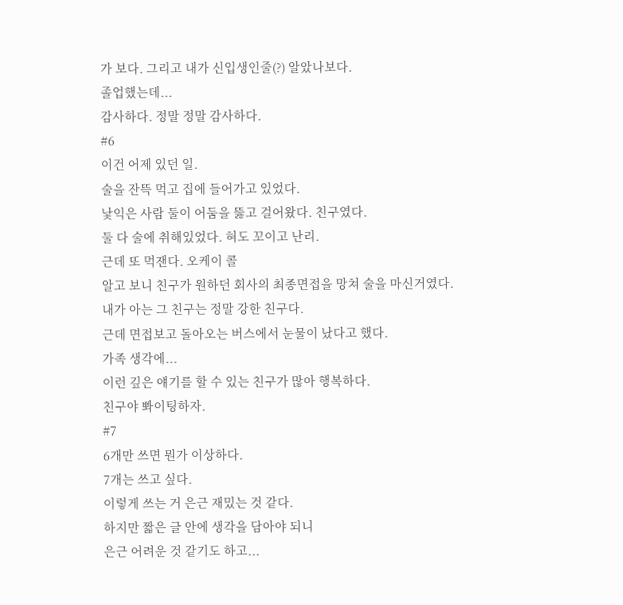가 보다. 그리고 내가 신입생인줄(?) 알았나보다.
졸업했는데...
감사하다. 정말 정말 감사하다.
#6
이건 어제 있던 일.
술을 잔뜩 먹고 집에 들어가고 있었다.
낯익은 사람 둘이 어둠을 뚫고 걸어왔다. 친구였다.
둘 다 술에 취해있었다. 혀도 꼬이고 난리.
근데 또 먹잰다. 오케이 콜
알고 보니 친구가 원하던 회사의 최종면접을 망쳐 술을 마신거였다.
내가 아는 그 친구는 정말 강한 친구다.
근데 면접보고 돌아오는 버스에서 눈물이 났다고 했다.
가족 생각에...
이런 깊은 얘기를 할 수 있는 친구가 많아 행복하다.
친구야 뽜이팅하자.
#7
6개만 쓰면 뭔가 이상하다.
7개는 쓰고 싶다.
이렇게 쓰는 거 은근 재밌는 것 같다.
하지만 짧은 글 안에 생각을 담아야 되니
은근 어려운 것 같기도 하고...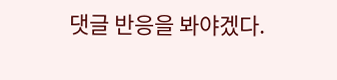댓글 반응을 봐야겠다.